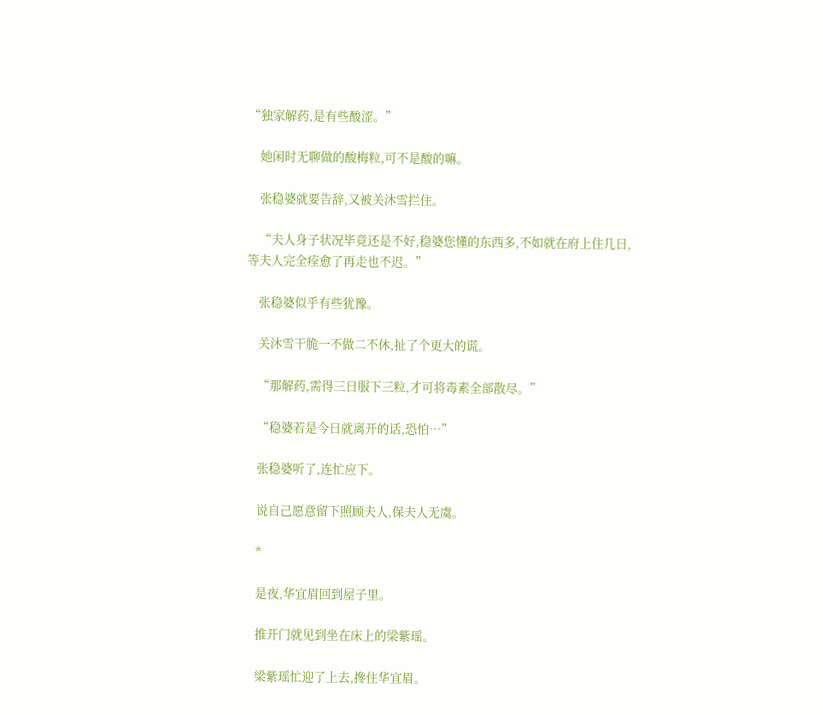“独家解药,是有些酸涩。”

    她闲时无聊做的酸梅粒,可不是酸的嘛。

    张稳婆就要告辞,又被关沐雪拦住。

    “夫人身子状况毕竟还是不好,稳婆您懂的东西多,不如就在府上住几日,等夫人完全痊愈了再走也不迟。”

    张稳婆似乎有些犹豫。

    关沐雪干脆一不做二不休,扯了个更大的谎。

    “那解药,需得三日服下三粒,才可将毒素全部散尽。”

    “稳婆若是今日就离开的话,恐怕…”

    张稳婆听了,连忙应下。

    说自己愿意留下照顾夫人,保夫人无虞。

    *

    是夜,华宜眉回到屋子里。

    推开门就见到坐在床上的梁紫瑶。

    梁紫瑶忙迎了上去,搀住华宜眉。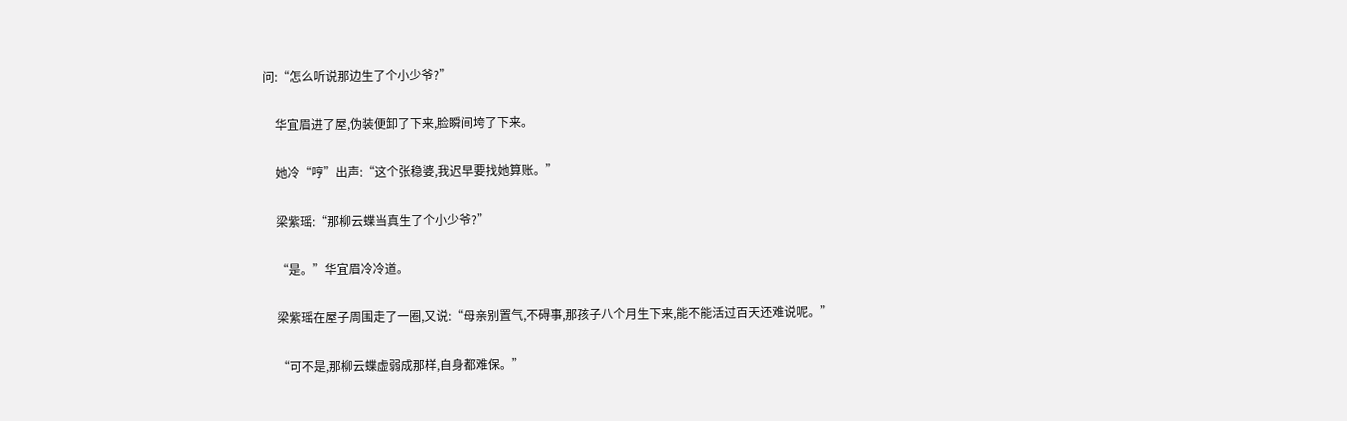问:“怎么听说那边生了个小少爷?”

    华宜眉进了屋,伪装便卸了下来,脸瞬间垮了下来。

    她冷“哼”出声:“这个张稳婆,我迟早要找她算账。”

    梁紫瑶:“那柳云蝶当真生了个小少爷?”

    “是。”华宜眉冷冷道。

    梁紫瑶在屋子周围走了一圈,又说:“母亲别置气,不碍事,那孩子八个月生下来,能不能活过百天还难说呢。”

    “可不是,那柳云蝶虚弱成那样,自身都难保。”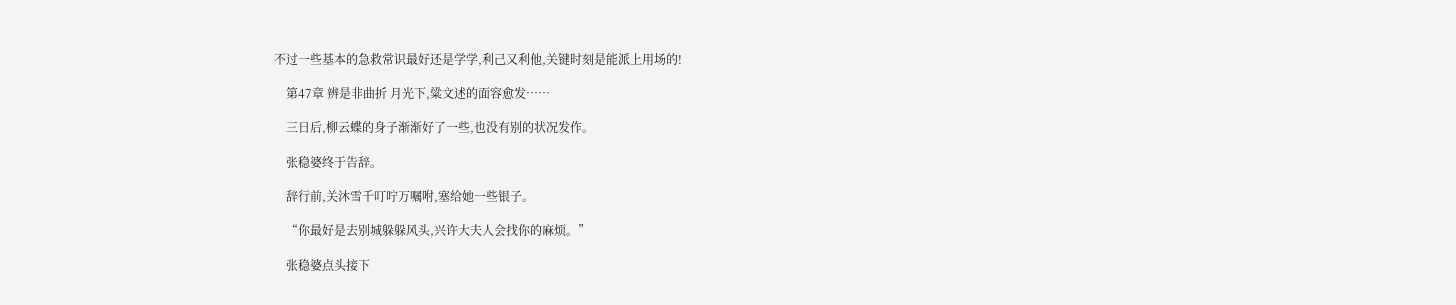不过一些基本的急救常识最好还是学学,利己又利他,关键时刻是能派上用场的!

    第47章 辨是非曲折 月光下,粱文述的面容愈发……

    三日后,柳云蝶的身子渐渐好了一些,也没有别的状况发作。

    张稳婆终于告辞。

    辞行前,关沐雪千叮咛万嘱咐,塞给她一些银子。

    “你最好是去别城躲躲风头,兴许大夫人会找你的麻烦。”

    张稳婆点头接下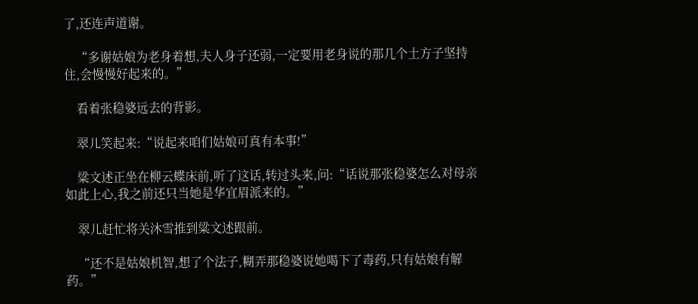了,还连声道谢。

    “多谢姑娘为老身着想,夫人身子还弱,一定要用老身说的那几个土方子坚持住,会慢慢好起来的。”

    看着张稳婆远去的背影。

    翠儿笑起来:“说起来咱们姑娘可真有本事!”

    粱文述正坐在柳云蝶床前,听了这话,转过头来,问:“话说那张稳婆怎么对母亲如此上心,我之前还只当她是华宜眉派来的。”

    翠儿赶忙将关沐雪推到粱文述跟前。

    “还不是姑娘机智,想了个法子,糊弄那稳婆说她喝下了毒药,只有姑娘有解药。”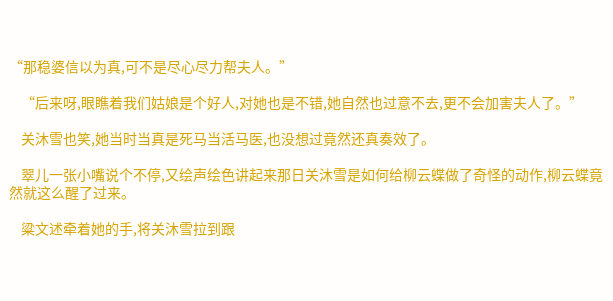“那稳婆信以为真,可不是尽心尽力帮夫人。”

    “后来呀,眼瞧着我们姑娘是个好人,对她也是不错,她自然也过意不去,更不会加害夫人了。”

    关沐雪也笑,她当时当真是死马当活马医,也没想过竟然还真奏效了。

    翠儿一张小嘴说个不停,又绘声绘色讲起来那日关沐雪是如何给柳云蝶做了奇怪的动作,柳云蝶竟然就这么醒了过来。

    粱文述牵着她的手,将关沐雪拉到跟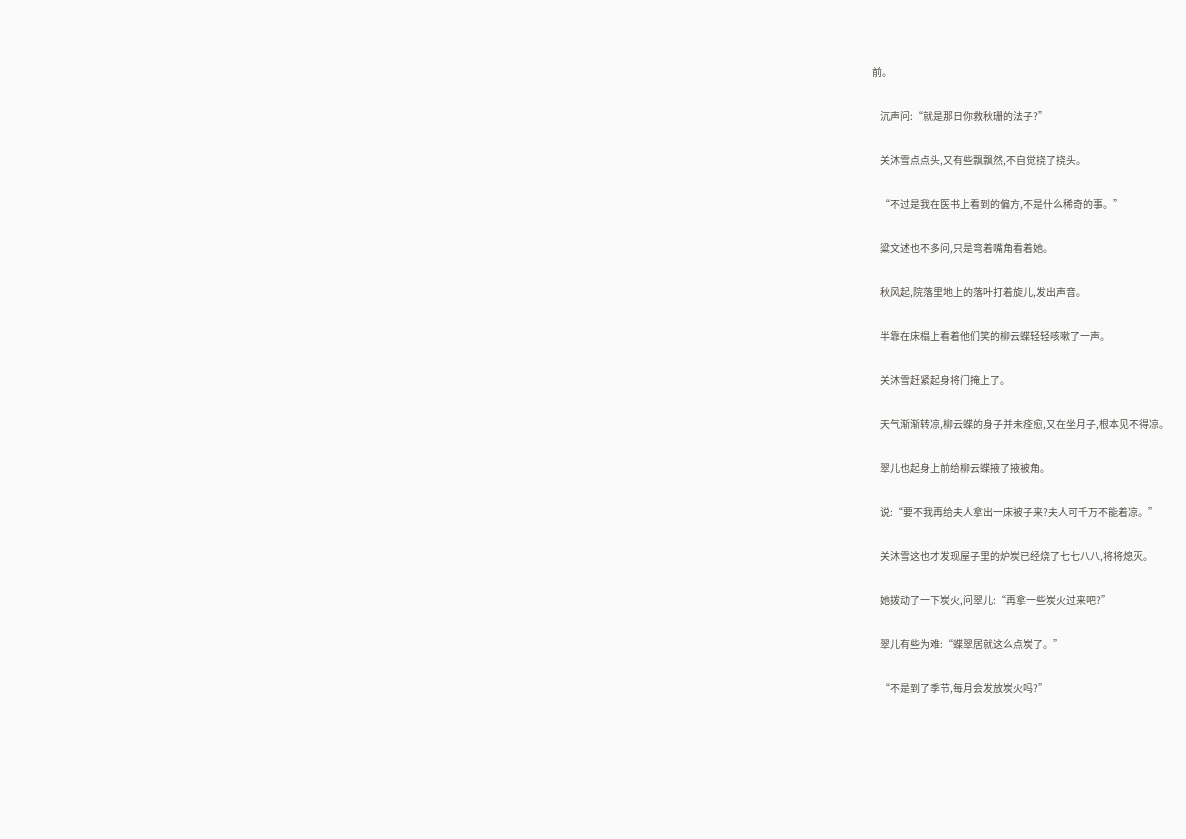前。

    沉声问:“就是那日你救秋珊的法子?”

    关沐雪点点头,又有些飘飘然,不自觉挠了挠头。

    “不过是我在医书上看到的偏方,不是什么稀奇的事。”

    粱文述也不多问,只是弯着嘴角看着她。

    秋风起,院落里地上的落叶打着旋儿,发出声音。

    半靠在床榻上看着他们笑的柳云蝶轻轻咳嗽了一声。

    关沐雪赶紧起身将门掩上了。

    天气渐渐转凉,柳云蝶的身子并未痊愈,又在坐月子,根本见不得凉。

    翠儿也起身上前给柳云蝶掖了掖被角。

    说:“要不我再给夫人拿出一床被子来?夫人可千万不能着凉。”

    关沐雪这也才发现屋子里的炉炭已经烧了七七八八,将将熄灭。

    她拨动了一下炭火,问翠儿:“再拿一些炭火过来吧?”

    翠儿有些为难:“蝶翠居就这么点炭了。”

    “不是到了季节,每月会发放炭火吗?”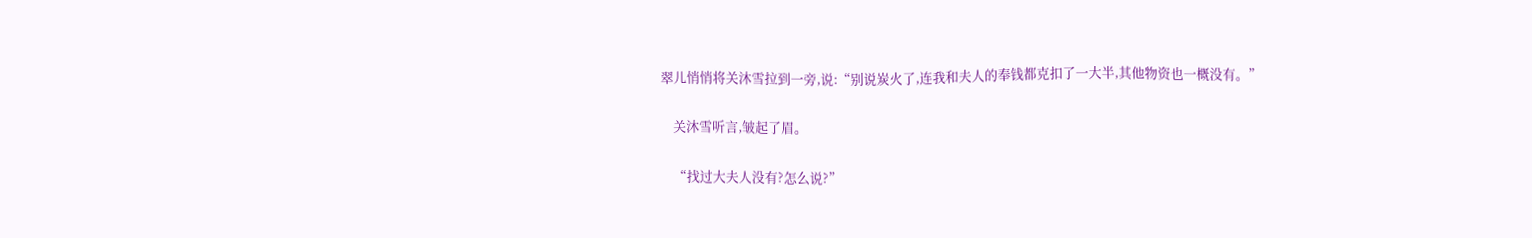翠儿悄悄将关沐雪拉到一旁,说:“别说炭火了,连我和夫人的奉钱都克扣了一大半,其他物资也一概没有。”

    关沐雪听言,皱起了眉。

    “找过大夫人没有?怎么说?”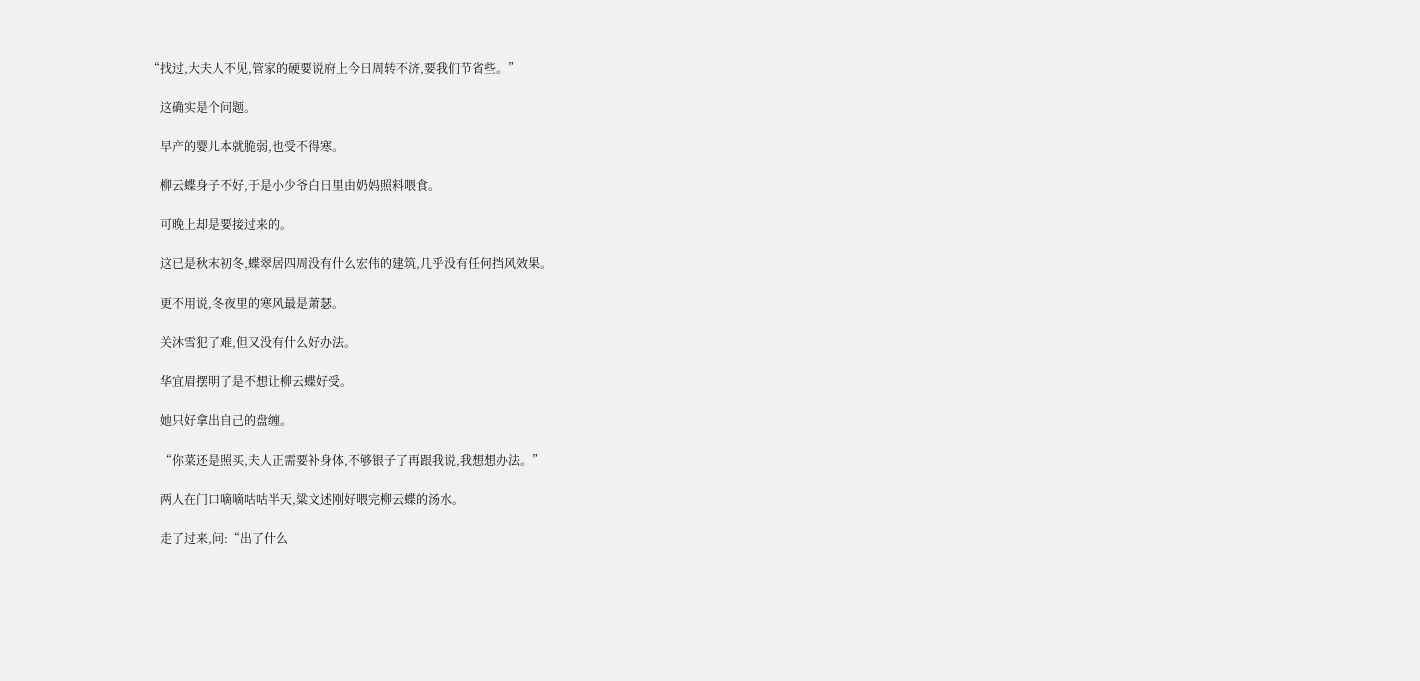“找过,大夫人不见,管家的硬要说府上今日周转不济,要我们节省些。”

    这确实是个问题。

    早产的婴儿本就脆弱,也受不得寒。

    柳云蝶身子不好,于是小少爷白日里由奶妈照料喂食。

    可晚上却是要接过来的。

    这已是秋末初冬,蝶翠居四周没有什么宏伟的建筑,几乎没有任何挡风效果。

    更不用说,冬夜里的寒风最是萧瑟。

    关沐雪犯了难,但又没有什么好办法。

    华宜眉摆明了是不想让柳云蝶好受。

    她只好拿出自己的盘缠。

    “你菜还是照买,夫人正需要补身体,不够银子了再跟我说,我想想办法。”

    两人在门口嘀嘀咕咕半天,粱文述刚好喂完柳云蝶的汤水。

    走了过来,问:“出了什么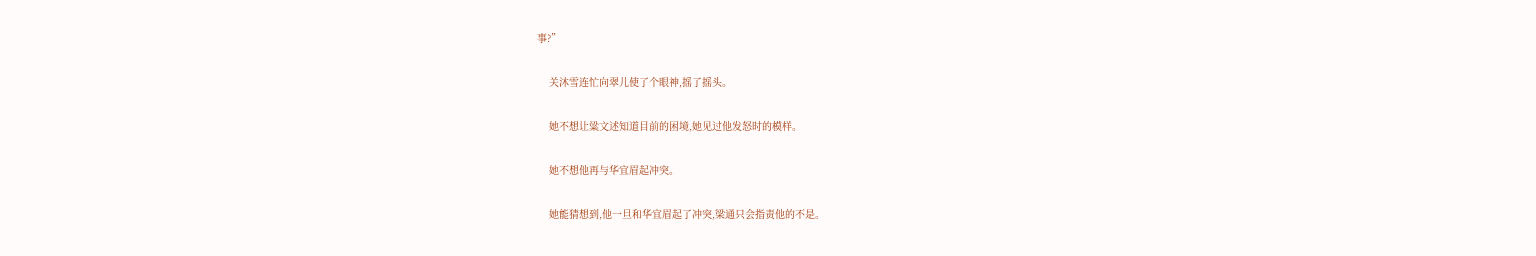事?”

    关沐雪连忙向翠儿使了个眼神,摇了摇头。

    她不想让粱文述知道目前的困境,她见过他发怒时的模样。

    她不想他再与华宜眉起冲突。

    她能猜想到,他一旦和华宜眉起了冲突,梁通只会指责他的不是。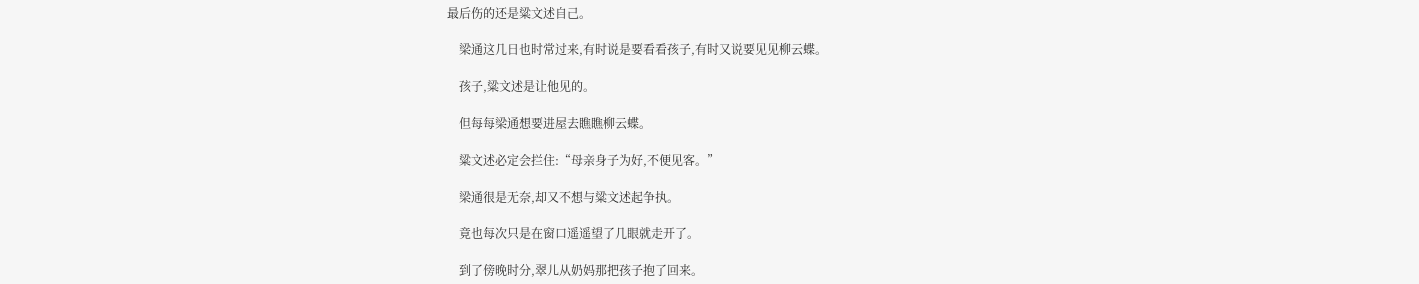最后伤的还是粱文述自己。

    梁通这几日也时常过来,有时说是要看看孩子,有时又说要见见柳云蝶。

    孩子,粱文述是让他见的。

    但每每梁通想要进屋去瞧瞧柳云蝶。

    粱文述必定会拦住:“母亲身子为好,不便见客。”

    梁通很是无奈,却又不想与粱文述起争执。

    竟也每次只是在窗口遥遥望了几眼就走开了。

    到了傍晚时分,翠儿从奶妈那把孩子抱了回来。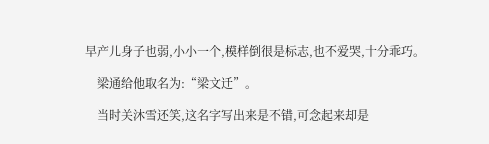早产儿身子也弱,小小一个,模样倒很是标志,也不爱哭,十分乖巧。

    梁通给他取名为:“梁文迁”。

    当时关沐雪还笑,这名字写出来是不错,可念起来却是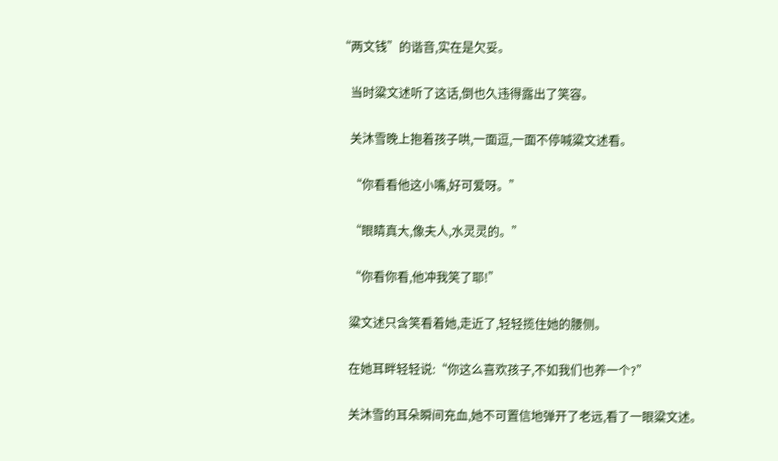“两文钱”的谐音,实在是欠妥。

    当时粱文述听了这话,倒也久违得露出了笑容。

    关沐雪晚上抱着孩子哄,一面逗,一面不停喊粱文述看。

    “你看看他这小嘴,好可爱呀。”

    “眼睛真大,像夫人,水灵灵的。”

    “你看你看,他冲我笑了耶!”

    粱文述只含笑看着她,走近了,轻轻揽住她的腰侧。

    在她耳畔轻轻说:“你这么喜欢孩子,不如我们也养一个?”

    关沐雪的耳朵瞬间充血,她不可置信地弹开了老远,看了一眼粱文述。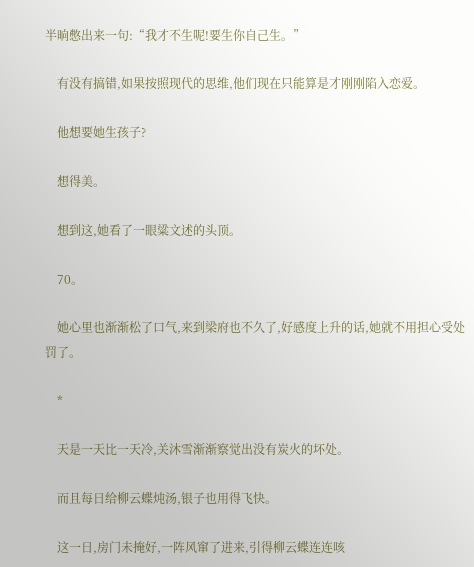半晌憋出来一句:“我才不生呢!要生你自己生。”

    有没有搞错,如果按照现代的思维,他们现在只能算是才刚刚陷入恋爱。

    他想要她生孩子?

    想得美。

    想到这,她看了一眼粱文述的头顶。

    70。

    她心里也渐渐松了口气,来到梁府也不久了,好感度上升的话,她就不用担心受处罚了。

    *

    天是一天比一天冷,关沐雪渐渐察觉出没有炭火的坏处。

    而且每日给柳云蝶炖汤,银子也用得飞快。

    这一日,房门未掩好,一阵风窜了进来,引得柳云蝶连连咳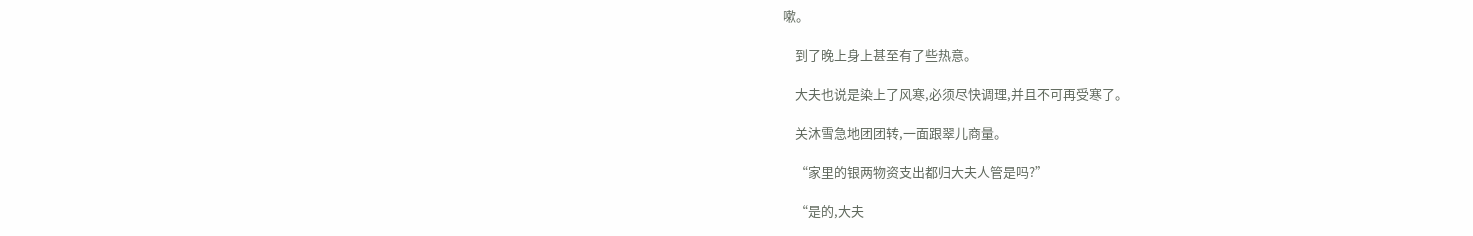嗽。

    到了晚上身上甚至有了些热意。

    大夫也说是染上了风寒,必须尽快调理,并且不可再受寒了。

    关沐雪急地团团转,一面跟翠儿商量。

    “家里的银两物资支出都归大夫人管是吗?”

    “是的,大夫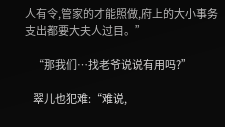人有令,管家的才能照做,府上的大小事务支出都要大夫人过目。”

    “那我们…找老爷说说有用吗?”

    翠儿也犯难:“难说,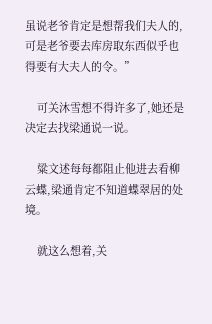虽说老爷肯定是想帮我们夫人的,可是老爷要去库房取东西似乎也得要有大夫人的令。”

    可关沐雪想不得许多了,她还是决定去找梁通说一说。

    粱文述每每都阻止他进去看柳云蝶,梁通肯定不知道蝶翠居的处境。

    就这么想着,关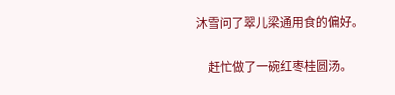沐雪问了翠儿梁通用食的偏好。

    赶忙做了一碗红枣桂圆汤。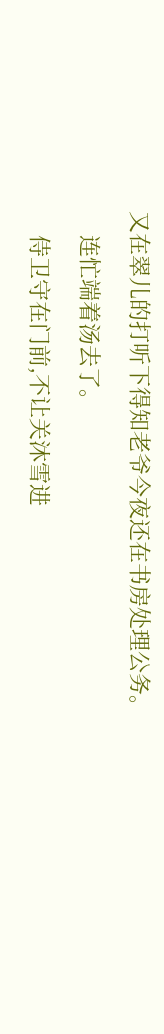又在翠儿的打听下得知老爷今夜还在书房处理公务。

    连忙端着汤去了。

    侍卫守在门前,不让关沐雪进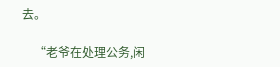去。

    “老爷在处理公务,闲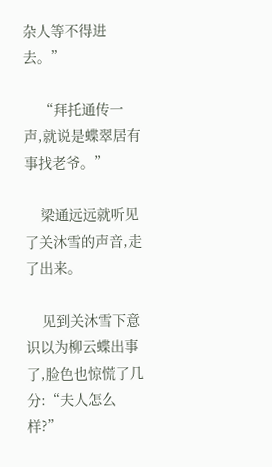杂人等不得进去。”

    “拜托通传一声,就说是蝶翠居有事找老爷。”

    梁通远远就听见了关沐雪的声音,走了出来。

    见到关沐雪下意识以为柳云蝶出事了,脸色也惊慌了几分:“夫人怎么样?”